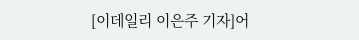[이데일리 이은주 기자]어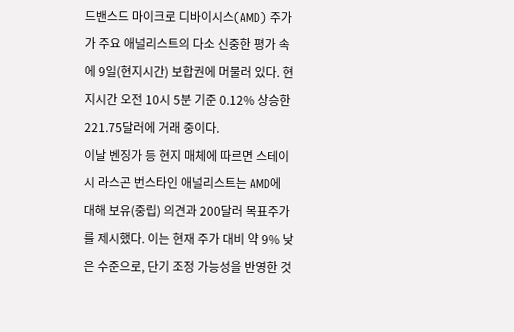드밴스드 마이크로 디바이시스(AMD) 주가가 주요 애널리스트의 다소 신중한 평가 속에 9일(현지시간) 보합권에 머물러 있다. 현지시간 오전 10시 5분 기준 0.12% 상승한 221.75달러에 거래 중이다.
이날 벤징가 등 현지 매체에 따르면 스테이시 라스곤 번스타인 애널리스트는 AMD에 대해 보유(중립) 의견과 200달러 목표주가를 제시했다. 이는 현재 주가 대비 약 9% 낮은 수준으로, 단기 조정 가능성을 반영한 것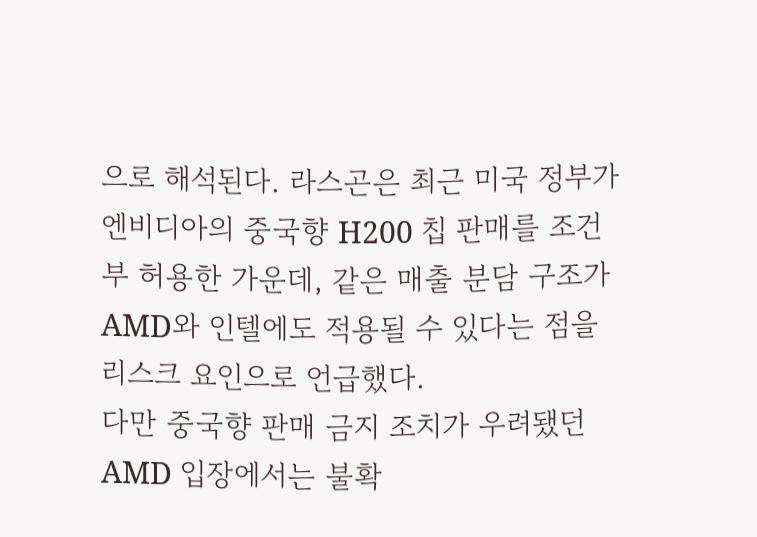으로 해석된다. 라스곤은 최근 미국 정부가 엔비디아의 중국향 H200 칩 판매를 조건부 허용한 가운데, 같은 매출 분담 구조가 AMD와 인텔에도 적용될 수 있다는 점을 리스크 요인으로 언급했다.
다만 중국향 판매 금지 조치가 우려됐던 AMD 입장에서는 불확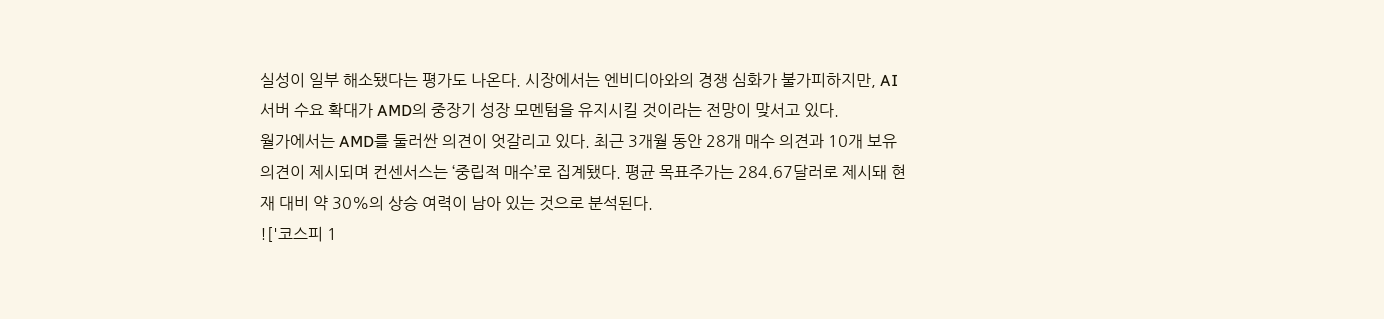실성이 일부 해소됐다는 평가도 나온다. 시장에서는 엔비디아와의 경쟁 심화가 불가피하지만, AI 서버 수요 확대가 AMD의 중장기 성장 모멘텀을 유지시킬 것이라는 전망이 맞서고 있다.
월가에서는 AMD를 둘러싼 의견이 엇갈리고 있다. 최근 3개월 동안 28개 매수 의견과 10개 보유 의견이 제시되며 컨센서스는 ‘중립적 매수’로 집계됐다. 평균 목표주가는 284.67달러로 제시돼 현재 대비 약 30%의 상승 여력이 남아 있는 것으로 분석된다.
!['코스피 1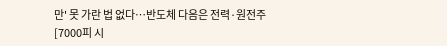만' 못 가란 법 없다…반도체 다음은 전력·원전주 [7000피 시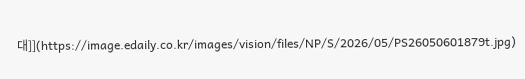대]](https://image.edaily.co.kr/images/vision/files/NP/S/2026/05/PS26050601879t.jpg)